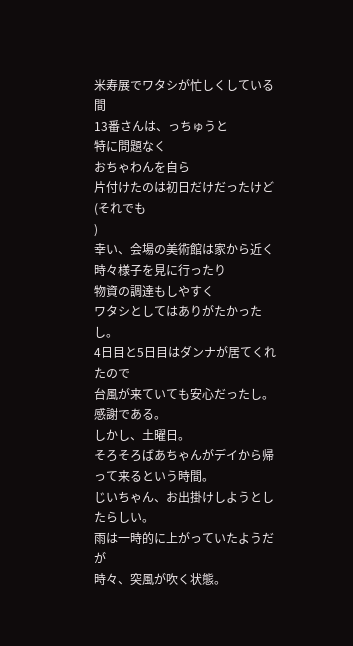米寿展でワタシが忙しくしている間
13番さんは、っちゅうと
特に問題なく
おちゃわんを自ら
片付けたのは初日だけだったけど
(それでも
)
幸い、会場の美術館は家から近く
時々様子を見に行ったり
物資の調達もしやすく
ワタシとしてはありがたかったし。
4日目と5日目はダンナが居てくれたので
台風が来ていても安心だったし。
感謝である。
しかし、土曜日。
そろそろばあちゃんがデイから帰って来るという時間。
じいちゃん、お出掛けしようとしたらしい。
雨は一時的に上がっていたようだが
時々、突風が吹く状態。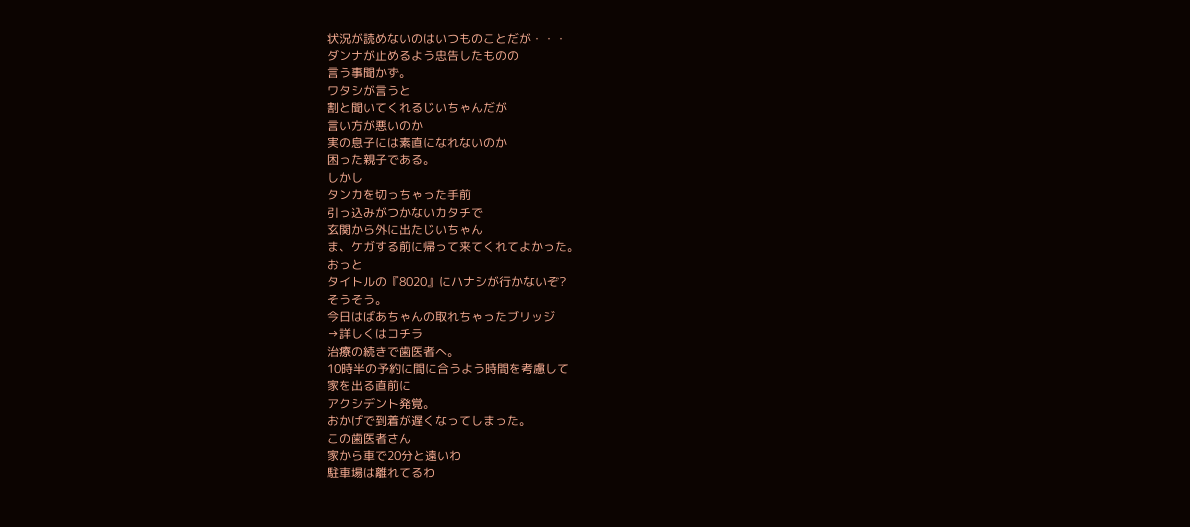状況が読めないのはいつものことだが・・・
ダンナが止めるよう忠告したものの
言う事聞かず。
ワタシが言うと
割と聞いてくれるじいちゃんだが
言い方が悪いのか
実の息子には素直になれないのか
困った親子である。
しかし
タンカを切っちゃった手前
引っ込みがつかないカタチで
玄関から外に出たじいちゃん
ま、ケガする前に帰って来てくれてよかった。
おっと
タイトルの『8020』にハナシが行かないぞ?
そうそう。
今日はばあちゃんの取れちゃったブリッジ
→詳しくはコチラ
治療の続きで歯医者へ。
10時半の予約に間に合うよう時間を考慮して
家を出る直前に
アクシデント発覚。
おかげで到着が遅くなってしまった。
この歯医者さん
家から車で20分と遠いわ
駐車場は離れてるわ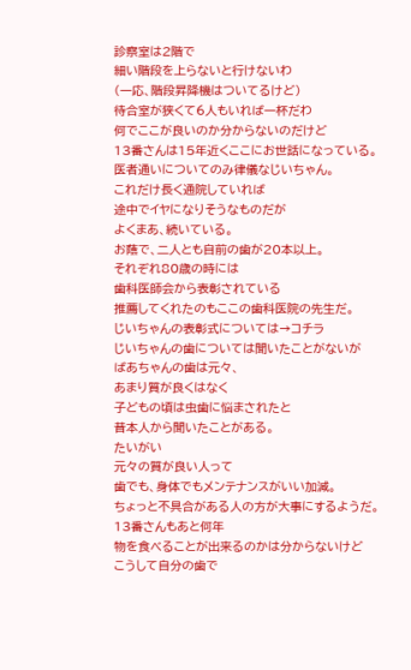診察室は2階で
細い階段を上らないと行けないわ
(一応、階段昇降機はついてるけど)
待合室が狭くて6人もいれば一杯だわ
何でここが良いのか分からないのだけど
13番さんは15年近くここにお世話になっている。
医者通いについてのみ律儀なじいちゃん。
これだけ長く通院していれば
途中でイヤになりそうなものだが
よくまあ、続いている。
お蔭で、二人とも自前の歯が20本以上。
それぞれ80歳の時には
歯科医師会から表彰されている
推薦してくれたのもここの歯科医院の先生だ。
じいちゃんの表彰式については→コチラ
じいちゃんの歯については聞いたことがないが
ばあちゃんの歯は元々、
あまり質が良くはなく
子どもの頃は虫歯に悩まされたと
昔本人から聞いたことがある。
たいがい
元々の質が良い人って
歯でも、身体でもメンテナンスがいい加減。
ちょっと不具合がある人の方が大事にするようだ。
13番さんもあと何年
物を食べることが出来るのかは分からないけど
こうして自分の歯で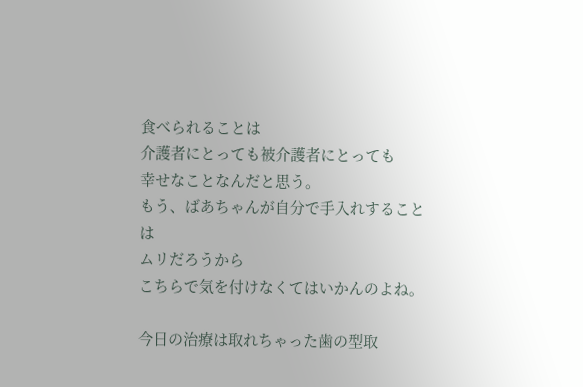食べられることは
介護者にとっても被介護者にとっても
幸せなことなんだと思う。
もう、ばあちゃんが自分で手入れすることは
ムリだろうから
こちらで気を付けなくてはいかんのよね。

今日の治療は取れちゃった歯の型取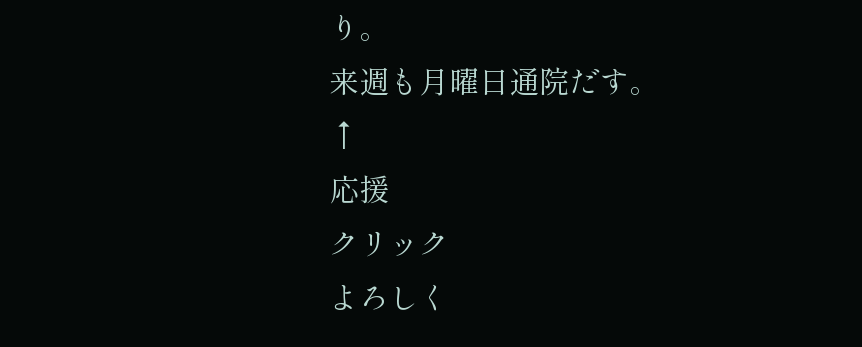り。
来週も月曜日通院だす。
↑
応援
クリック
よろしく